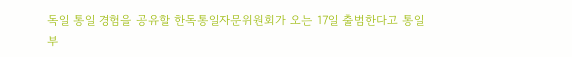독일 통일 경험을 공유할 한독통일자문위원회가 오는 17일 출범한다고 통일부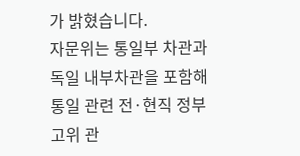가 밝혔습니다.
자문위는 통일부 차관과 독일 내부차관을 포함해 통일 관련 전·현직 정부 고위 관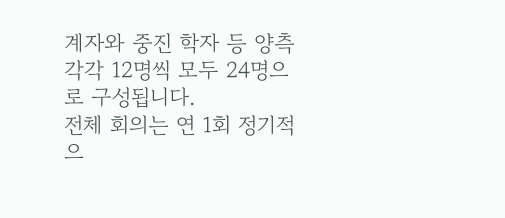계자와 중진 학자 등 양측 각각 12명씩 모두 24명으로 구성됩니다.
전체 회의는 연 1회 정기적으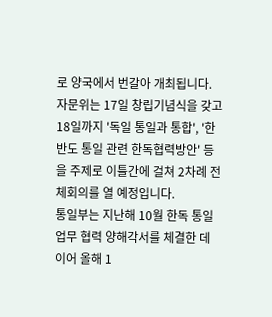로 양국에서 번갈아 개최됩니다.
자문위는 17일 창립기념식을 갖고 18일까지 '독일 통일과 통합', '한반도 통일 관련 한독협력방안' 등을 주제로 이틀간에 걸쳐 2차례 전체회의를 열 예정입니다.
통일부는 지난해 10월 한독 통일업무 협력 양해각서를 체결한 데 이어 올해 1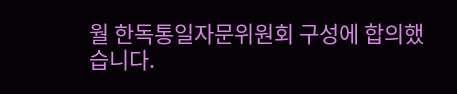월 한독통일자문위원회 구성에 합의했습니다.